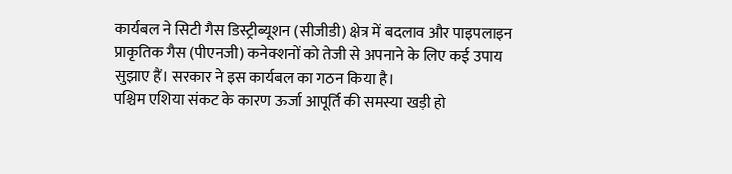कार्यबल ने सिटी गैस डिस्ट्रीब्यूशन (सीजीडी) क्षेत्र में बदलाव और पाइपलाइन प्राकृतिक गैस (पीएनजी) कनेक्शनों को तेजी से अपनाने के लिए कई उपाय सुझाए हैं। सरकार ने इस कार्यबल का गठन किया है।
पश्चिम एशिया संकट के कारण ऊर्जा आपूर्ति की समस्या खड़ी हो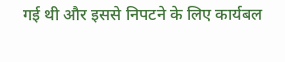गई थी और इससे निपटने के लिए कार्यबल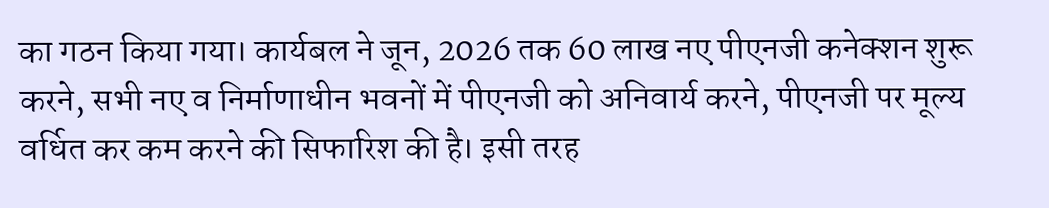का गठन किया गया। कार्यबल ने जून, 2026 तक 60 लाख नए पीएनजी कनेक्शन शुरू करने, सभी नए व निर्माणाधीन भवनों में पीएनजी को अनिवार्य करने, पीएनजी पर मूल्य वर्धित कर कम करने की सिफारिश की है। इसी तरह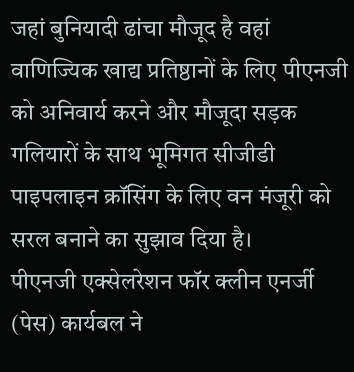जहां बुनियादी ढांचा मौजूद है वहां वाणिज्यिक खाद्य प्रतिष्ठानों के लिए पीएनजी को अनिवार्य करने और मौजूदा सड़क गलियारों के साथ भूमिगत सीजीडी पाइपलाइन क्रॉसिंग के लिए वन मंजूरी को सरल बनाने का सुझाव दिया है।
पीएनजी एक्सेलरेशन फॉर क्लीन एनर्जी (पेस) कार्यबल ने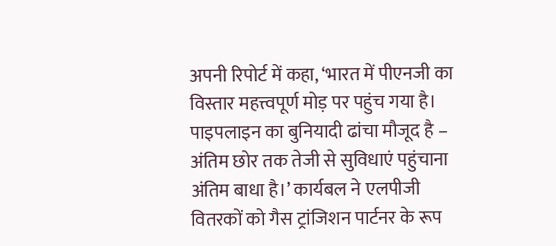अपनी रिपोर्ट में कहा, ‘भारत में पीएनजी का विस्तार महत्त्वपूर्ण मोड़ पर पहुंच गया है। पाइपलाइन का बुनियादी ढांचा मौजूद है – अंतिम छोर तक तेजी से सुविधाएं पहुंचाना अंतिम बाधा है।’ कार्यबल ने एलपीजी वितरकों को गैस ट्रांजिशन पार्टनर के रूप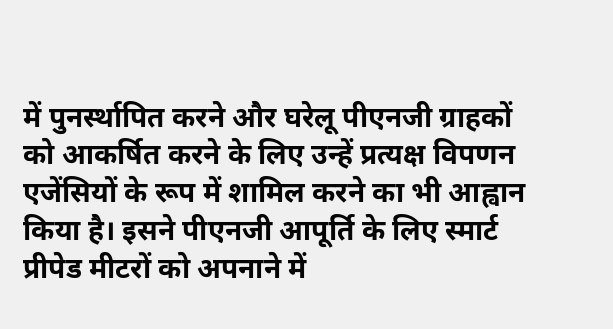में पुनर्स्थापित करने और घरेलू पीएनजी ग्राहकों को आकर्षित करने के लिए उन्हें प्रत्यक्ष विपणन एजेंसियों के रूप में शामिल करने का भी आह्वान किया है। इसने पीएनजी आपूर्ति के लिए स्मार्ट प्रीपेड मीटरों को अपनाने में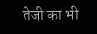तेजी का भी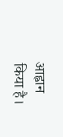आह्वान किया है।